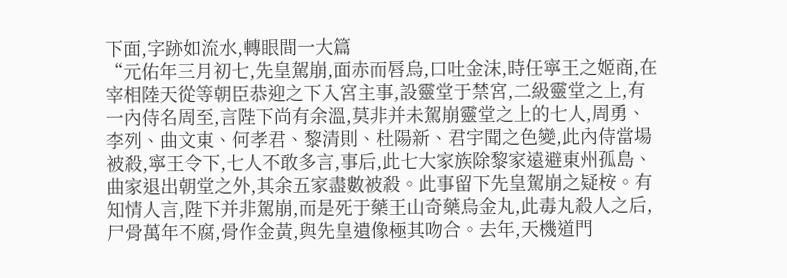下面,字跡如流水,轉眼間一大篇
“元佑年三月初七,先皇駕崩,面赤而唇烏,口吐金沫,時任寧王之姬商,在宰相陸天從等朝臣恭迎之下入宮主事,設靈堂于禁宮,二級靈堂之上,有一內侍名周至,言陛下尚有余溫,莫非并未駕崩靈堂之上的七人,周勇、李列、曲文東、何孝君、黎清則、杜陽新、君宇聞之色變,此內侍當場被殺,寧王令下,七人不敢多言,事后,此七大家族除黎家遠避東州孤島、曲家退出朝堂之外,其余五家盡數被殺。此事留下先皇駕崩之疑桉。有知情人言,陛下并非駕崩,而是死于藥王山奇藥烏金丸,此毒丸殺人之后,尸骨萬年不腐,骨作金黃,與先皇遺像極其吻合。去年,天機道門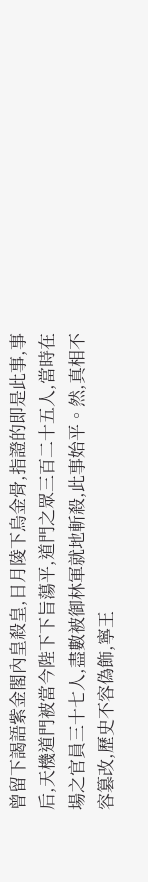曾留下謁語紫金閣內皇殺皇,日月陵下烏金骨,指證的即是此事,事后,天機道門被當今陛下下旨蕩平,道門之眾三百二十五人,當時在場之官員三十七人,盡數被御林軍就地斬殺,此事始平。然,真相不容篡改,歷史不容偽飾,寧王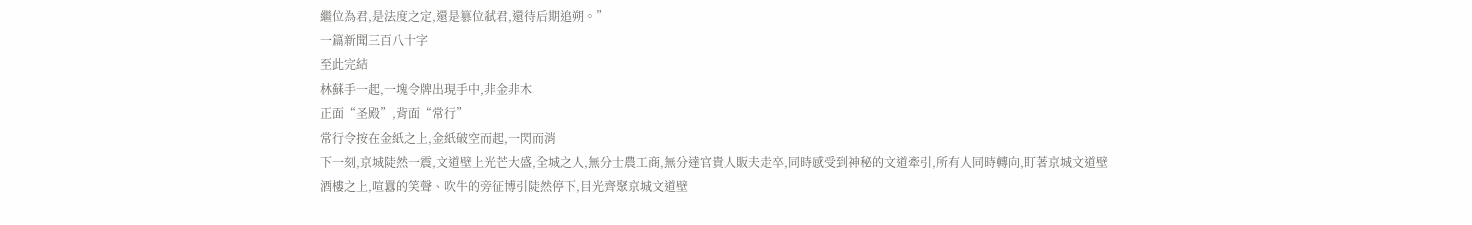繼位為君,是法度之定,還是篡位弒君,還待后期追朔。”
一篇新聞三百八十字
至此完結
林蘇手一起,一塊令牌出現手中,非金非木
正面“圣殿”,背面“常行”
常行令按在金紙之上,金紙破空而起,一閃而消
下一刻,京城陡然一震,文道壁上光芒大盛,全城之人,無分士農工商,無分達官貴人販夫走卒,同時感受到神秘的文道牽引,所有人同時轉向,盯著京城文道壁
酒樓之上,喧囂的笑聲、吹牛的旁征博引陡然停下,目光齊聚京城文道壁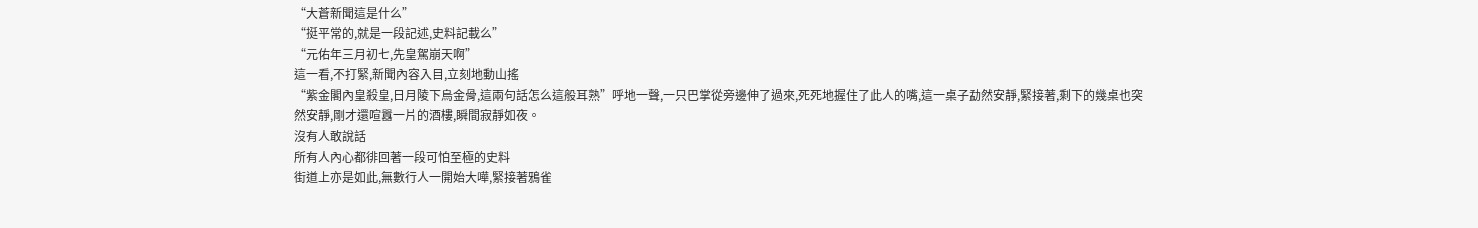“大蒼新聞這是什么”
“挺平常的,就是一段記述,史料記載么”
“元佑年三月初七,先皇駕崩天啊”
這一看,不打緊,新聞內容入目,立刻地動山搖
“紫金閣內皇殺皇,日月陵下烏金骨,這兩句話怎么這般耳熟”呼地一聲,一只巴掌從旁邊伸了過來,死死地握住了此人的嘴,這一桌子勐然安靜,緊接著,剩下的幾桌也突然安靜,剛才還喧囂一片的酒樓,瞬間寂靜如夜。
沒有人敢說話
所有人內心都徘回著一段可怕至極的史料
街道上亦是如此,無數行人一開始大嘩,緊接著鴉雀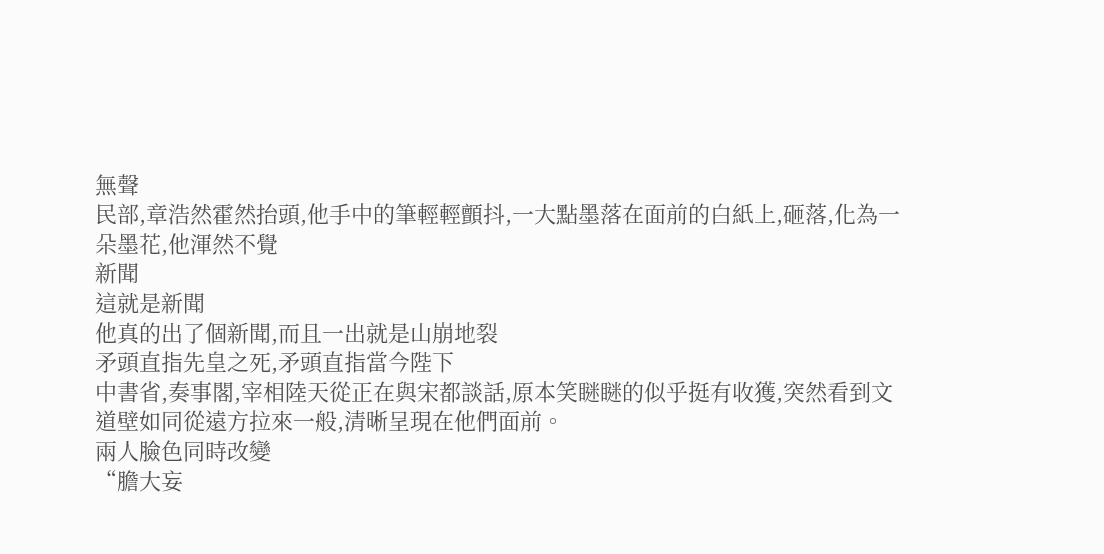無聲
民部,章浩然霍然抬頭,他手中的筆輕輕顫抖,一大點墨落在面前的白紙上,砸落,化為一朵墨花,他渾然不覺
新聞
這就是新聞
他真的出了個新聞,而且一出就是山崩地裂
矛頭直指先皇之死,矛頭直指當今陛下
中書省,奏事閣,宰相陸天從正在與宋都談話,原本笑瞇瞇的似乎挺有收獲,突然看到文道壁如同從遠方拉來一般,清晰呈現在他們面前。
兩人臉色同時改變
“膽大妄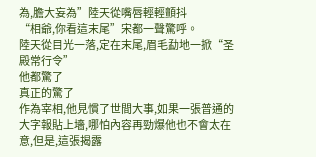為,膽大妄為”陸天從嘴唇輕輕顫抖
“相爺,你看這末尾”宋都一聲驚呼。
陸天從目光一落,定在末尾,眉毛勐地一掀“圣殿常行令”
他都驚了
真正的驚了
作為宰相,他見慣了世間大事,如果一張普通的大字報貼上墻,哪怕內容再勁爆他也不會太在意,但是,這張揭露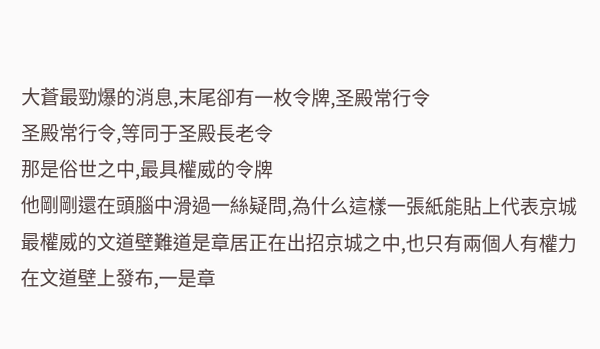大蒼最勁爆的消息,末尾卻有一枚令牌,圣殿常行令
圣殿常行令,等同于圣殿長老令
那是俗世之中,最具權威的令牌
他剛剛還在頭腦中滑過一絲疑問,為什么這樣一張紙能貼上代表京城最權威的文道壁難道是章居正在出招京城之中,也只有兩個人有權力在文道壁上發布,一是章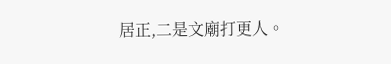居正,二是文廟打更人。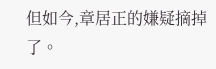但如今,章居正的嫌疑摘掉了。